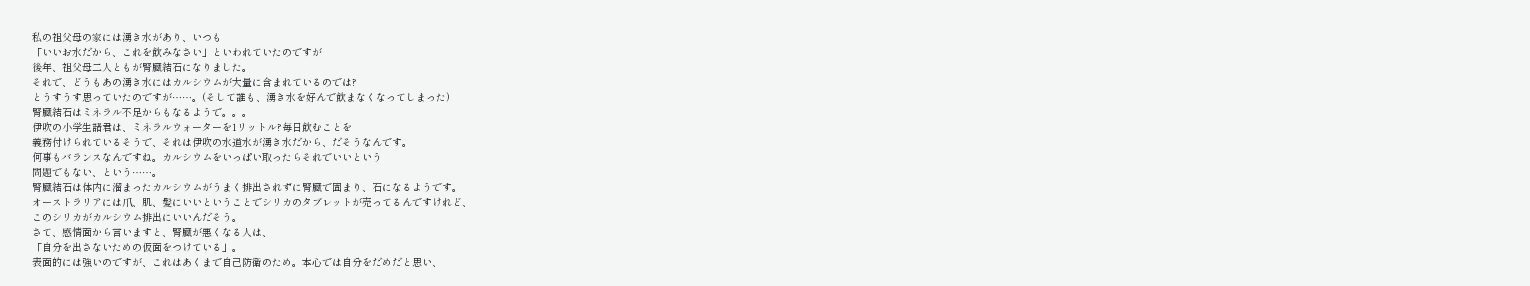私の祖父母の家には湧き水があり、いつも
「いいお水だから、これを飲みなさい」といわれていたのですが
後年、祖父母二人ともが腎臓結石になりました。
それで、どうもあの湧き水にはカルシウムが大量に含まれているのでは?
とうすうす思っていたのですが……。(そして誰も、湧き水を好んで飲まなくなってしまった)
腎臓結石はミネラル不足からもなるようで。。。
伊吹の小学生諸君は、ミネラルウォーターを1リットル?毎日飲むことを
義務付けられているそうで、それは伊吹の水道水が湧き水だから、だそうなんです。
何事もバランスなんですね。カルシウムをいっぱい取ったらそれでいいという
問題でもない、という……。
腎臓結石は体内に溜まったカルシウムがうまく排出されずに腎臓で固まり、石になるようです。
オーストラリアには爪、肌、髪にいいということでシリカのタブレットが売ってるんですけれど、
このシリカがカルシウム排出にいいんだそう。
さて、感情面から言いますと、腎臓が悪くなる人は、
「自分を出さないための仮面をつけている」。
表面的には強いのですが、これはあくまで自己防衛のため。本心では自分をだめだと思い、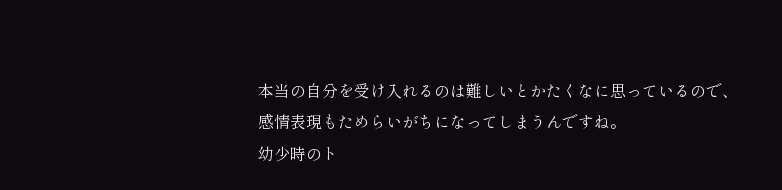本当の自分を受け入れるのは難しいとかたくなに思っているので、
感情表現もためらいがちになってしまうんですね。
幼少時のト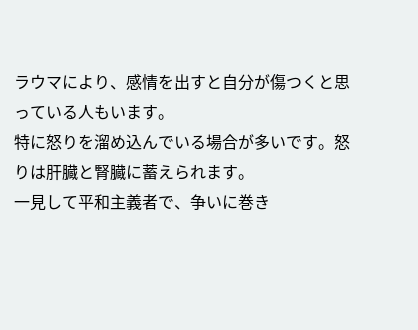ラウマにより、感情を出すと自分が傷つくと思っている人もいます。
特に怒りを溜め込んでいる場合が多いです。怒りは肝臓と腎臓に蓄えられます。
一見して平和主義者で、争いに巻き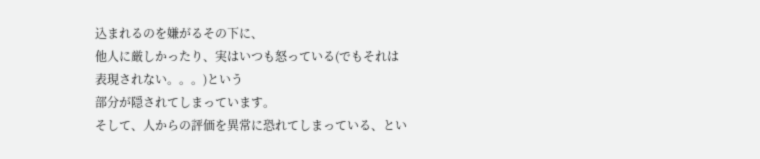込まれるのを嫌がるその下に、
他人に厳しかったり、実はいつも怒っている(でもそれは表現されない。。。)という
部分が隠されてしまっています。
そして、人からの評価を異常に恐れてしまっている、とい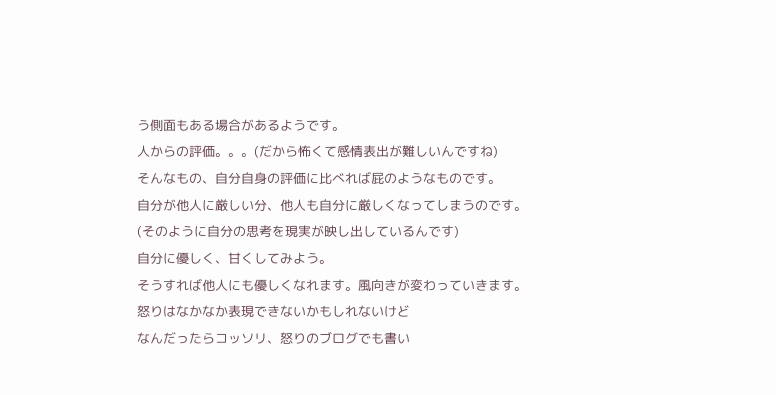う側面もある場合があるようです。
人からの評価。。。(だから怖くて感情表出が難しいんですね)
そんなもの、自分自身の評価に比べれば屁のようなものです。
自分が他人に厳しい分、他人も自分に厳しくなってしまうのです。
(そのように自分の思考を現実が映し出しているんです)
自分に優しく、甘くしてみよう。
そうすれば他人にも優しくなれます。風向きが変わっていきます。
怒りはなかなか表現できないかもしれないけど
なんだったらコッソリ、怒りのブログでも書い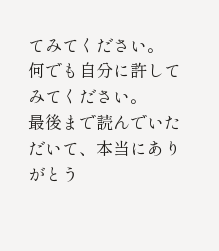てみてください。
何でも自分に許してみてください。
最後まで読んでいただいて、本当にありがとう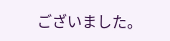ございました。